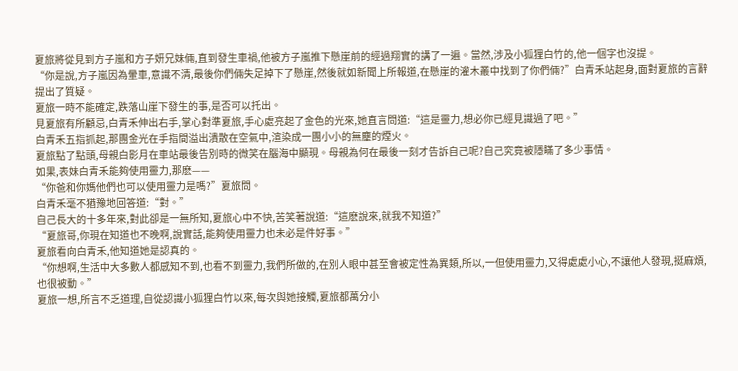夏旅將從見到方子嵐和方子妍兄妹倆,直到發生車禍,他被方子嵐推下懸崖前的經過翔實的講了一遍。當然,涉及小狐狸白竹的,他一個字也沒提。
“你是說,方子嵐因為暈車,意識不清,最後你們倆失足掉下了懸崖,然後就如新聞上所報道,在懸崖的灌木叢中找到了你們倆?”白青禾站起身,面對夏旅的言辭提出了質疑。
夏旅一時不能確定,跌落山崖下發生的事,是否可以托出。
見夏旅有所顧忌,白青禾伸出右手,掌心對準夏旅,手心處亮起了金色的光來,她直言問道:“這是靈力,想必你已經見識過了吧。”
白青禾五指抓起,那團金光在手指間溢出潰散在空氣中,渲染成一團小小的無塵的煙火。
夏旅點了點頭,母親白影月在車站最後告別時的微笑在腦海中顯現。母親為何在最後一刻才告訴自己呢?自己究竟被隱瞞了多少事情。
如果,表妹白青禾能夠使用靈力,那麽——
“你爸和你媽他們也可以使用靈力是嗎?”夏旅問。
白青禾毫不猶豫地回答道:“對。”
自己長大的十多年來,對此卻是一無所知,夏旅心中不快,苦笑著說道:“這麽說來,就我不知道?”
“夏旅哥,你現在知道也不晚啊,說實話,能夠使用靈力也未必是件好事。”
夏旅看向白青禾,他知道她是認真的。
“你想啊,生活中大多數人都感知不到,也看不到靈力,我們所做的,在別人眼中甚至會被定性為異類,所以,一但使用靈力,又得處處小心,不讓他人發現,挺麻煩,也很被動。”
夏旅一想,所言不乏道理,自從認識小狐狸白竹以來,每次與她接觸,夏旅都萬分小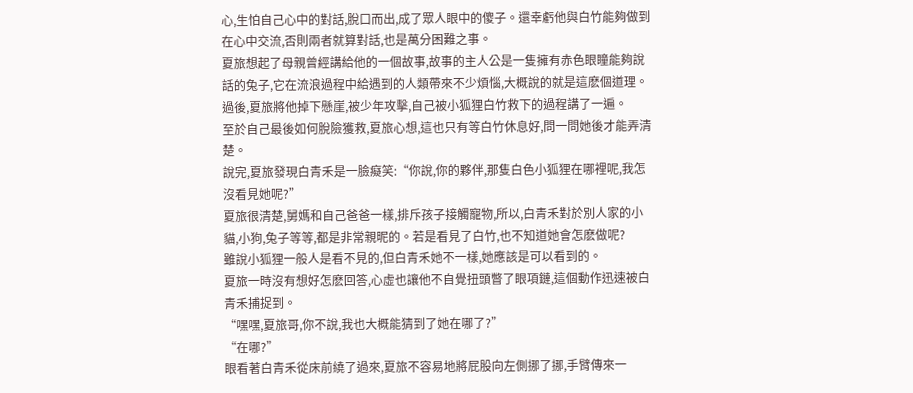心,生怕自己心中的對話,脫口而出,成了眾人眼中的傻子。還幸虧他與白竹能夠做到在心中交流,否則兩者就算對話,也是萬分困難之事。
夏旅想起了母親曾經講給他的一個故事,故事的主人公是一隻擁有赤色眼瞳能夠說話的兔子,它在流浪過程中給遇到的人類帶來不少煩惱,大概說的就是這麽個道理。
過後,夏旅將他掉下懸崖,被少年攻擊,自己被小狐狸白竹救下的過程講了一遍。
至於自己最後如何脫險獲救,夏旅心想,這也只有等白竹休息好,問一問她後才能弄清楚。
說完,夏旅發現白青禾是一臉癡笑:“你說,你的夥伴,那隻白色小狐狸在哪裡呢,我怎沒看見她呢?”
夏旅很清楚,舅媽和自己爸爸一樣,排斥孩子接觸寵物,所以,白青禾對於別人家的小貓,小狗,兔子等等,都是非常親昵的。若是看見了白竹,也不知道她會怎麽做呢?
雖說小狐狸一般人是看不見的,但白青禾她不一樣,她應該是可以看到的。
夏旅一時沒有想好怎麽回答,心虛也讓他不自覺扭頭瞥了眼項鏈,這個動作迅速被白青禾捕捉到。
“嘿嘿,夏旅哥,你不說,我也大概能猜到了她在哪了?”
“在哪?”
眼看著白青禾從床前繞了過來,夏旅不容易地將屁股向左側挪了挪,手臂傳來一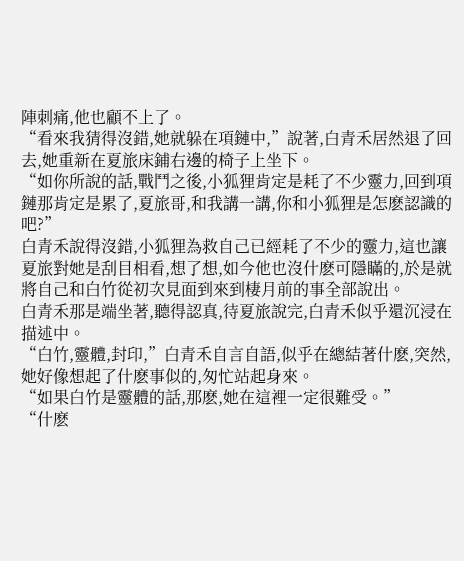陣刺痛,他也顧不上了。
“看來我猜得沒錯,她就躲在項鏈中,”說著,白青禾居然退了回去,她重新在夏旅床鋪右邊的椅子上坐下。
“如你所說的話,戰鬥之後,小狐狸肯定是耗了不少靈力,回到項鏈那肯定是累了,夏旅哥,和我講一講,你和小狐狸是怎麽認識的吧?”
白青禾說得沒錯,小狐狸為救自己已經耗了不少的靈力,這也讓夏旅對她是刮目相看,想了想,如今他也沒什麽可隱瞞的,於是就將自己和白竹從初次見面到來到棲月前的事全部說出。
白青禾那是端坐著,聽得認真,待夏旅說完,白青禾似乎還沉浸在描述中。
“白竹,靈體,封印,”白青禾自言自語,似乎在總結著什麽,突然,她好像想起了什麽事似的,匆忙站起身來。
“如果白竹是靈體的話,那麽,她在這裡一定很難受。”
“什麽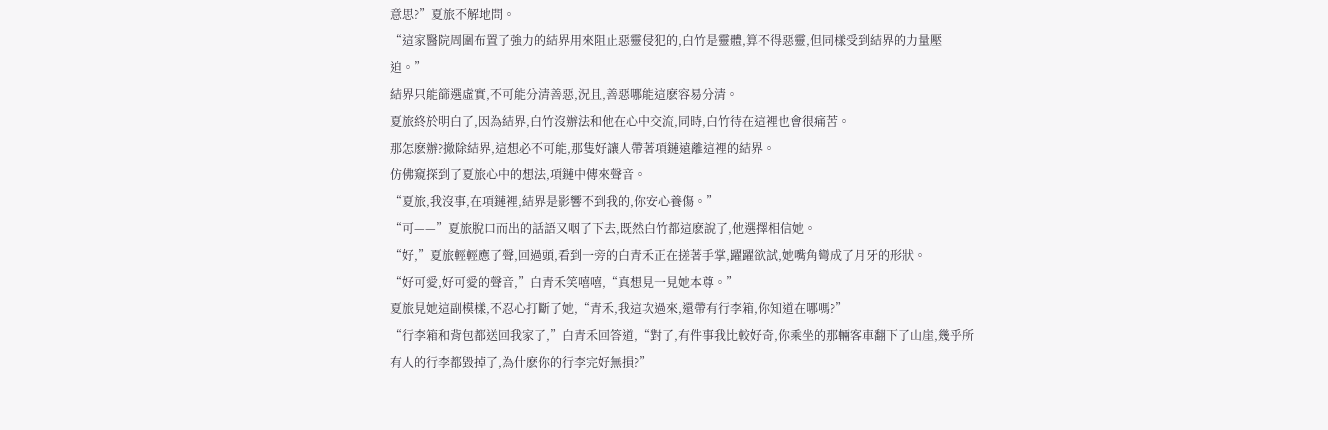意思?”夏旅不解地問。
“這家醫院周圍布置了強力的結界用來阻止惡靈侵犯的,白竹是靈體,算不得惡靈,但同樣受到結界的力量壓迫。”
結界只能篩選虛實,不可能分清善惡,況且,善惡哪能這麽容易分清。
夏旅終於明白了,因為結界,白竹沒辦法和他在心中交流,同時,白竹待在這裡也會很痛苦。
那怎麽辦?撤除結界,這想必不可能,那隻好讓人帶著項鏈遠離這裡的結界。
仿佛窺探到了夏旅心中的想法,項鏈中傳來聲音。
“夏旅,我沒事,在項鏈裡,結界是影響不到我的,你安心養傷。”
“可——”夏旅脫口而出的話語又咽了下去,既然白竹都這麽說了,他選擇相信她。
“好,”夏旅輕輕應了聲,回過頭,看到一旁的白青禾正在搓著手掌,躍躍欲試,她嘴角彎成了月牙的形狀。
“好可愛,好可愛的聲音,”白青禾笑嘻嘻,“真想見一見她本尊。”
夏旅見她這副模樣,不忍心打斷了她,“青禾,我這次過來,還帶有行李箱,你知道在哪嗎?”
“行李箱和背包都送回我家了,”白青禾回答道,“對了,有件事我比較好奇,你乘坐的那輛客車翻下了山崖,幾乎所有人的行李都毀掉了,為什麽你的行李完好無損?”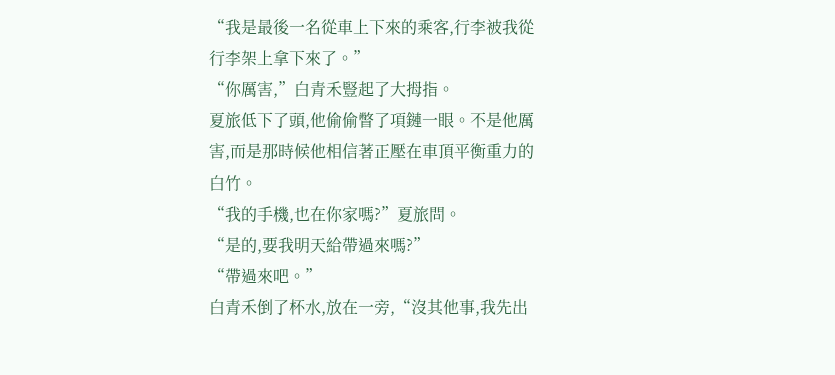“我是最後一名從車上下來的乘客,行李被我從行李架上拿下來了。”
“你厲害,”白青禾豎起了大拇指。
夏旅低下了頭,他偷偷瞥了項鏈一眼。不是他厲害,而是那時候他相信著正壓在車頂平衡重力的白竹。
“我的手機,也在你家嗎?”夏旅問。
“是的,要我明天給帶過來嗎?”
“帶過來吧。”
白青禾倒了杯水,放在一旁,“沒其他事,我先出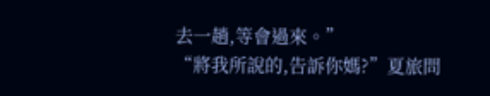去一趟,等會過來。”
“將我所說的,告訴你媽?”夏旅問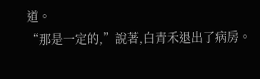道。
“那是一定的,”說著,白青禾退出了病房。